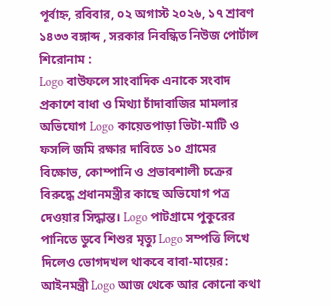পূর্বাহ্ন, রবিবার, ০২ অগাস্ট ২০২৬, ১৭ শ্রাবণ ১৪৩৩ বঙ্গাব্দ , সরকার নিবন্ধিত নিউজ পোর্টাল
শিরোনাম :
Logo বাউফলে সাংবাদিক এনাকে সংবাদ প্রকাশে বাধা ও মিথ্যা চাঁদাবাজির মামলার অভিযোগ Logo কায়েতপাড়া ভিটা-মাটি ও ফসলি জমি রক্ষার দাবিতে ১০ গ্রামের বিক্ষোভ, কোম্পানি ও প্রভাবশালী চক্রের বিরুদ্ধে প্রধানমন্ত্রীর কাছে অভিযোগ পত্র দেওয়ার সিদ্ধান্ত। Logo পাটগ্রামে পুকুরের পানিতে ডুবে শিশুর মৃত্যু Logo সম্পত্তি লিখে দিলেও ভোগদখল থাকবে বাবা-মায়ের: আইনমন্ত্রী Logo আজ থেকে আর কোনো কথা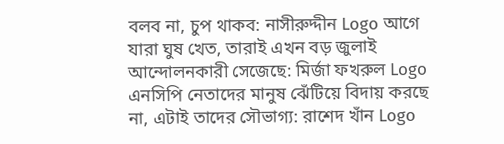বলব না, চুপ থাকব: নাসীরুদ্দীন Logo আগে যারা ঘুষ খেত, তারাই এখন বড় জুলাই আন্দোলনকারী সেজেছে: মির্জা ফখরুল Logo এনসিপি নেতাদের মানুষ ঝেঁটিয়ে বিদায় করছে না, এটাই তাদের সৌভাগ্য: রাশেদ খাঁন Logo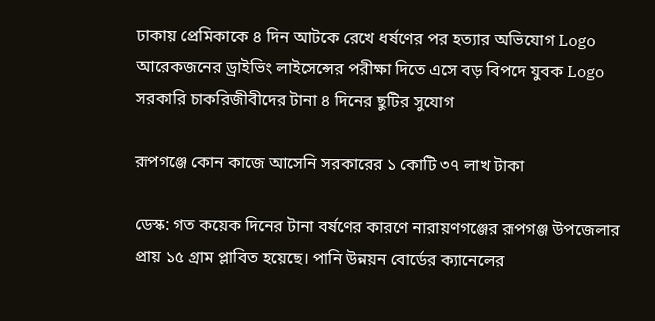ঢাকায় প্রেমিকাকে ৪ দিন আটকে রেখে ধর্ষণের পর হত্যার অভিযোগ Logo আরেকজনের ড্রাইভিং লাইসেন্সের পরীক্ষা দিতে এসে বড় বিপদে যুবক Logo সরকারি চাকরিজীবীদের টানা ৪ দিনের ছুটির সুযোগ

রূপগঞ্জে কোন কাজে আসেনি সরকারের ১ কোটি ৩৭ লাখ টাকা

ডেস্ক: গত কয়েক দিনের টানা বর্ষণের কারণে নারায়ণগঞ্জের রূপগঞ্জ উপজেলার প্রায় ১৫ গ্রাম প্লাবিত হয়েছে। পানি উন্নয়ন বোর্ডের ক্যানেলের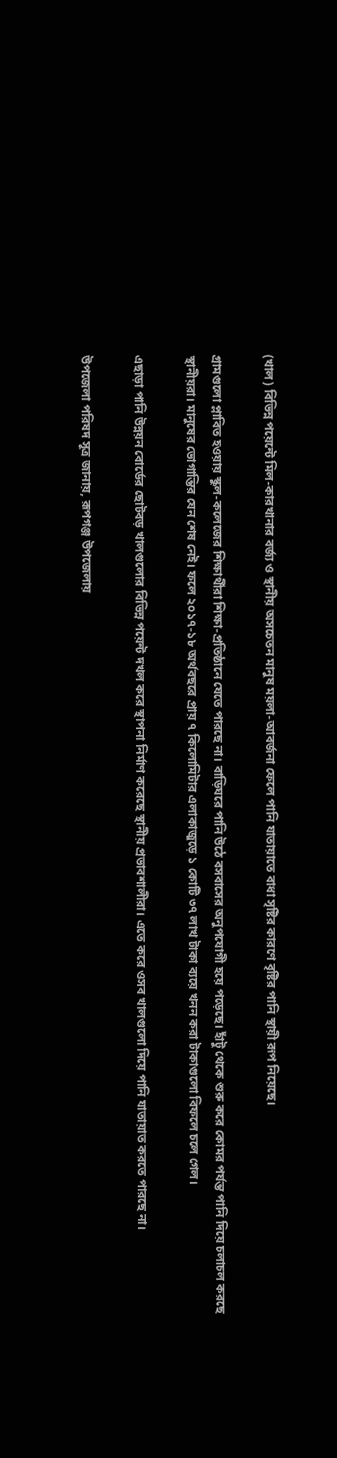(খাল) বিভিন্ন পয়েন্টে মিল-কারখানার বর্জ্য ও স্থানীয় অসচেতন মানুষ ময়লা-আবর্জনা ফেলে পানি যাতায়াতে বাধা সৃষ্টির কারণে বৃষ্টির পানি স্থায়ী রূপ নিয়েছে।

গ্রামগুলো প্লাবিত হওয়ায় স্কুল-কলেজের শিক্ষার্থীরা শিক্ষা-প্রতিষ্ঠানে যেতে পারছে না। বাড়িঘরে পানি উঠে বসবাসের অনুপযোগী হয়ে পড়েছে। হাঁটু থেকে শুরু করে কোমর পর্যন্ত পানি দিয়ে চলাচল করছে স্থানীয়রা। মানুষের ভোগান্তির যেন শেষ নেই। ফলে ২০১৭-১৮ অর্থবছরে প্রায় ৭ কিলোমিটার এলাকাজুড়ে ১ কোটি ৩৭ লাখ টাকা ব্যয়ে খনন করা টাকাগুলো বিফলে চলে গেল।

এছাড়া পানি উন্নয়ন বোর্ডের ছোটবড় খালগুলোর বিভিন্ন পয়েন্ট দখল করে স্থাপনা নির্মাণ করেছে স্থানীয় প্রভাবশালীরা। এতে করে ওসব খালগুলো দিয়ে পানি যাতায়াত করতে পারছে না।

উপজেলা পরিষদ সূত্র জানায়, রূপগঞ্জ উপজেলায়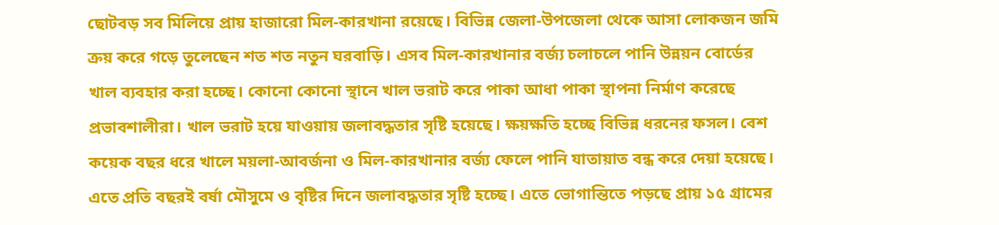ছোটবড় সব মিলিয়ে প্রায় হাজারো মিল-কারখানা রয়েছে। বিভিন্ন জেলা-উপজেলা থেকে আসা লোকজন জমি ক্রয় করে গড়ে তুলেছেন শত শত নতুন ঘরবাড়ি। এসব মিল-কারখানার বর্জ্য চলাচলে পানি উন্নয়ন বোর্ডের খাল ব্যবহার করা হচ্ছে। কোনো কোনো স্থানে খাল ভরাট করে পাকা আধা পাকা স্থাপনা নির্মাণ করেছে প্রভাবশালীরা। খাল ভরাট হয়ে যাওয়ায় জলাবদ্ধতার সৃষ্টি হয়েছে। ক্ষয়ক্ষতি হচ্ছে বিভিন্ন ধরনের ফসল। বেশ কয়েক বছর ধরে খালে ময়লা-আবর্জনা ও মিল-কারখানার বর্জ্য ফেলে পানি যাতায়াত বন্ধ করে দেয়া হয়েছে। এতে প্রতি বছরই বর্ষা মৌসুমে ও বৃষ্টির দিনে জলাবদ্ধতার সৃষ্টি হচ্ছে। এতে ভোগান্তিতে পড়ছে প্রায় ১৫ গ্রামের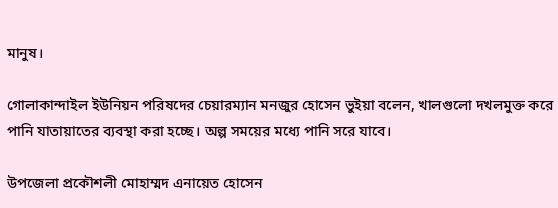মানুষ।

গোলাকান্দাইল ইউনিয়ন পরিষদের চেয়ারম্যান মনজুর হোসেন ভুইয়া বলেন, খালগুলো দখলমুক্ত করে পানি যাতায়াতের ব্যবস্থা করা হচ্ছে। অল্প সময়ের মধ্যে পানি সরে যাবে।

উপজেলা প্রকৌশলী মোহাম্মদ এনায়েত হোসেন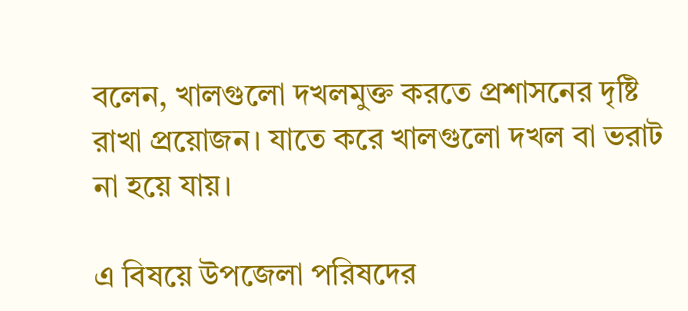বলেন, খালগুলো দখলমুক্ত করতে প্রশাসনের দৃষ্টি রাখা প্রয়োজন। যাতে করে খালগুলো দখল বা ভরাট না হয়ে যায়।

এ বিষয়ে উপজেলা পরিষদের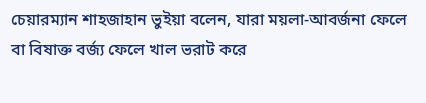চেয়ারম্যান শাহজাহান ভুইয়া বলেন, যারা ময়লা-আবর্জনা ফেলে বা বিষাক্ত বর্জ্য ফেলে খাল ভরাট করে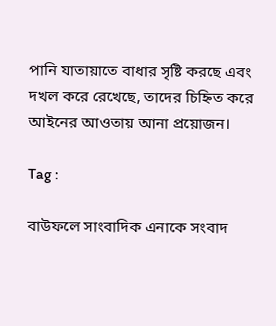পানি যাতায়াতে বাধার সৃষ্টি করছে এবং দখল করে রেখেছে, তাদের চিহ্নিত করে আইনের আওতায় আনা প্রয়োজন।

Tag :

বাউফলে সাংবাদিক এনাকে সংবাদ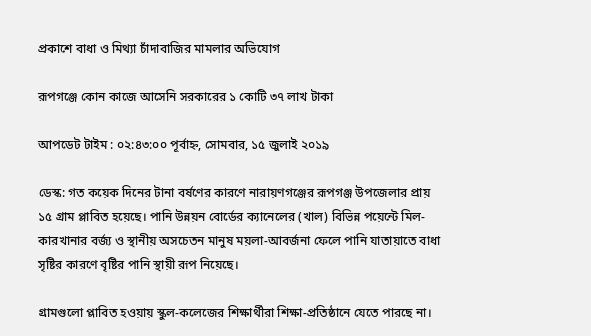প্রকাশে বাধা ও মিথ্যা চাঁদাবাজির মামলার অভিযোগ

রূপগঞ্জে কোন কাজে আসেনি সরকারের ১ কোটি ৩৭ লাখ টাকা

আপডেট টাইম : ০২:৪৩:০০ পূর্বাহ্ন, সোমবার, ১৫ জুলাই ২০১৯

ডেস্ক: গত কয়েক দিনের টানা বর্ষণের কারণে নারায়ণগঞ্জের রূপগঞ্জ উপজেলার প্রায় ১৫ গ্রাম প্লাবিত হয়েছে। পানি উন্নয়ন বোর্ডের ক্যানেলের (খাল) বিভিন্ন পয়েন্টে মিল-কারখানার বর্জ্য ও স্থানীয় অসচেতন মানুষ ময়লা-আবর্জনা ফেলে পানি যাতায়াতে বাধা সৃষ্টির কারণে বৃষ্টির পানি স্থায়ী রূপ নিয়েছে।

গ্রামগুলো প্লাবিত হওয়ায় স্কুল-কলেজের শিক্ষার্থীরা শিক্ষা-প্রতিষ্ঠানে যেতে পারছে না।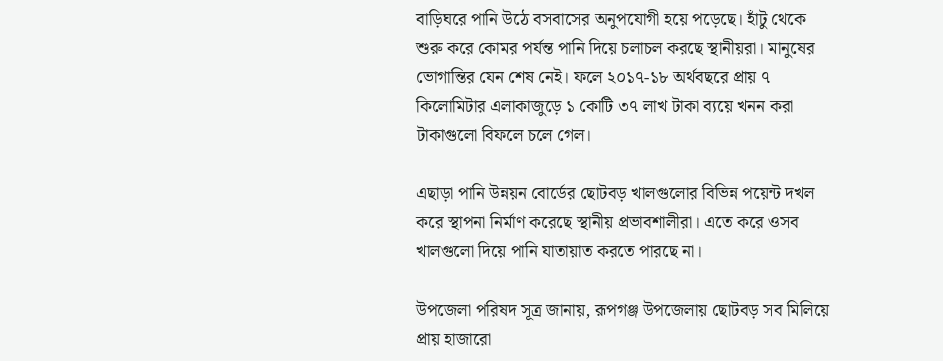বাড়িঘরে পানি উঠে বসবাসের অনুপযোগী হয়ে পড়েছে। হাঁটু থেকে শুরু করে কোমর পর্যন্ত পানি দিয়ে চলাচল করছে স্থানীয়রা। মানুষের ভোগান্তির যেন শেষ নেই। ফলে ২০১৭-১৮ অর্থবছরে প্রায় ৭ কিলোমিটার এলাকাজুড়ে ১ কোটি ৩৭ লাখ টাকা ব্যয়ে খনন করা টাকাগুলো বিফলে চলে গেল।

এছাড়া পানি উন্নয়ন বোর্ডের ছোটবড় খালগুলোর বিভিন্ন পয়েন্ট দখল করে স্থাপনা নির্মাণ করেছে স্থানীয় প্রভাবশালীরা। এতে করে ওসব খালগুলো দিয়ে পানি যাতায়াত করতে পারছে না।

উপজেলা পরিষদ সূত্র জানায়, রূপগঞ্জ উপজেলায় ছোটবড় সব মিলিয়ে প্রায় হাজারো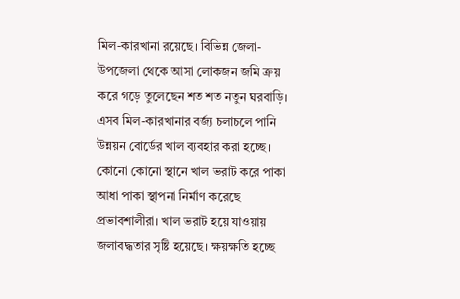মিল-কারখানা রয়েছে। বিভিন্ন জেলা-উপজেলা থেকে আসা লোকজন জমি ক্রয় করে গড়ে তুলেছেন শত শত নতুন ঘরবাড়ি। এসব মিল-কারখানার বর্জ্য চলাচলে পানি উন্নয়ন বোর্ডের খাল ব্যবহার করা হচ্ছে। কোনো কোনো স্থানে খাল ভরাট করে পাকা আধা পাকা স্থাপনা নির্মাণ করেছে প্রভাবশালীরা। খাল ভরাট হয়ে যাওয়ায় জলাবদ্ধতার সৃষ্টি হয়েছে। ক্ষয়ক্ষতি হচ্ছে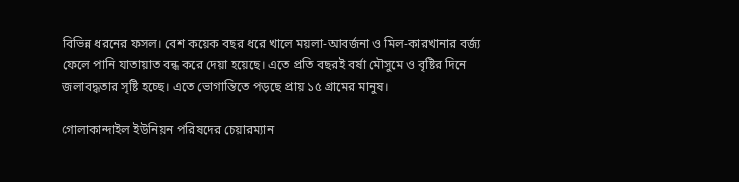বিভিন্ন ধরনের ফসল। বেশ কয়েক বছর ধরে খালে ময়লা-আবর্জনা ও মিল-কারখানার বর্জ্য ফেলে পানি যাতায়াত বন্ধ করে দেয়া হয়েছে। এতে প্রতি বছরই বর্ষা মৌসুমে ও বৃষ্টির দিনে জলাবদ্ধতার সৃষ্টি হচ্ছে। এতে ভোগান্তিতে পড়ছে প্রায় ১৫ গ্রামের মানুষ।

গোলাকান্দাইল ইউনিয়ন পরিষদের চেয়ারম্যান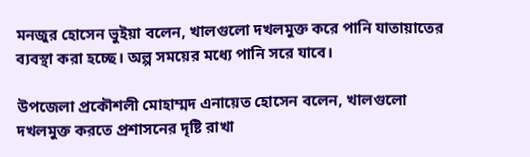মনজুর হোসেন ভুইয়া বলেন, খালগুলো দখলমুক্ত করে পানি যাতায়াতের ব্যবস্থা করা হচ্ছে। অল্প সময়ের মধ্যে পানি সরে যাবে।

উপজেলা প্রকৌশলী মোহাম্মদ এনায়েত হোসেন বলেন, খালগুলো দখলমুক্ত করতে প্রশাসনের দৃষ্টি রাখা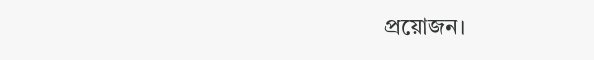প্রয়োজন।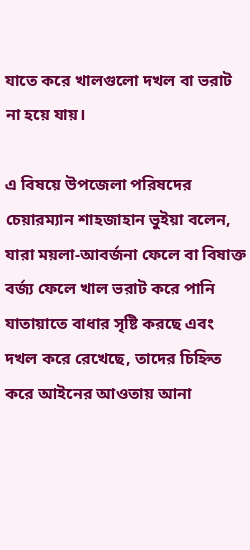যাতে করে খালগুলো দখল বা ভরাট না হয়ে যায়।

এ বিষয়ে উপজেলা পরিষদের চেয়ারম্যান শাহজাহান ভুইয়া বলেন, যারা ময়লা-আবর্জনা ফেলে বা বিষাক্ত বর্জ্য ফেলে খাল ভরাট করে পানি যাতায়াতে বাধার সৃষ্টি করছে এবং দখল করে রেখেছে, তাদের চিহ্নিত করে আইনের আওতায় আনা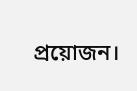প্রয়োজন।